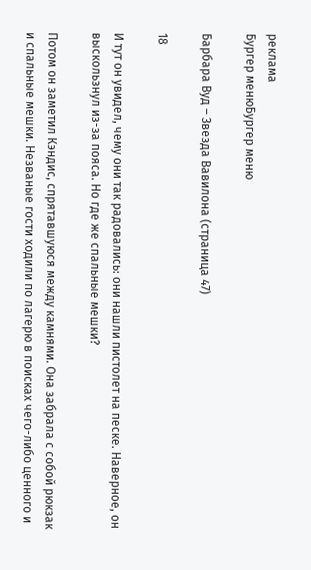реклама
Бургер менюБургер меню

Барбара Вуд – Звезда Вавилона (страница 47)

18

И тут он увидел, чему они так радовались: они нашли пистолет на песке. Наверное, он выскользнул из-за пояса. Но где же спальные мешки?

Потом он заметил Кэндис, спрятавшуюся между камнями. Она забрала с собой рюкзак и спальные мешки. Незваные гости ходили по лагерю в поисках чего-либо ценного и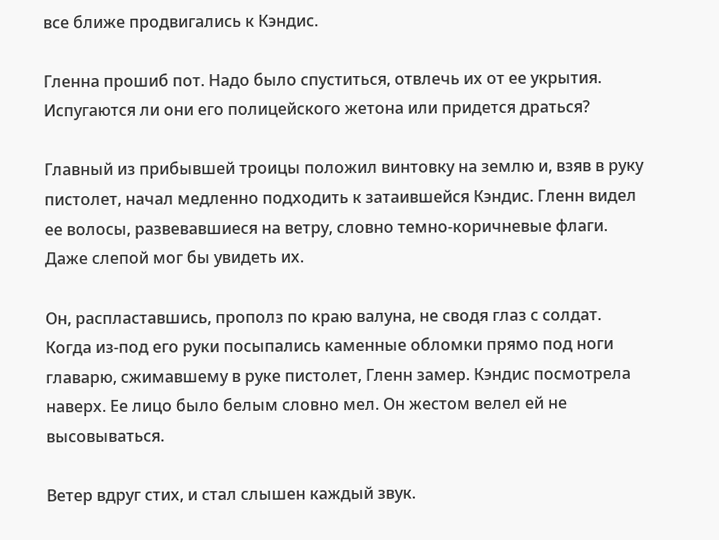все ближе продвигались к Кэндис.

Гленна прошиб пот. Надо было спуститься, отвлечь их от ее укрытия. Испугаются ли они его полицейского жетона или придется драться?

Главный из прибывшей троицы положил винтовку на землю и, взяв в руку пистолет, начал медленно подходить к затаившейся Кэндис. Гленн видел ее волосы, развевавшиеся на ветру, словно темно-коричневые флаги. Даже слепой мог бы увидеть их.

Он, распластавшись, прополз по краю валуна, не сводя глаз с солдат. Когда из-под его руки посыпались каменные обломки прямо под ноги главарю, сжимавшему в руке пистолет, Гленн замер. Кэндис посмотрела наверх. Ее лицо было белым словно мел. Он жестом велел ей не высовываться.

Ветер вдруг стих, и стал слышен каждый звук.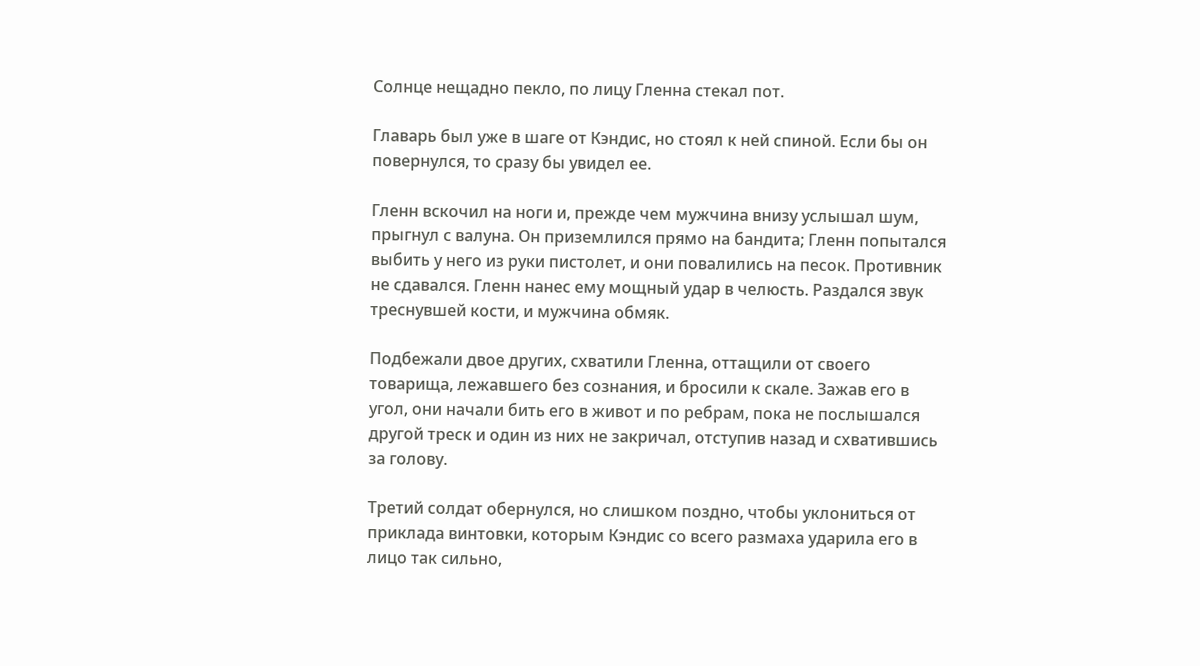Солнце нещадно пекло, по лицу Гленна стекал пот.

Главарь был уже в шаге от Кэндис, но стоял к ней спиной. Если бы он повернулся, то сразу бы увидел ее.

Гленн вскочил на ноги и, прежде чем мужчина внизу услышал шум, прыгнул с валуна. Он приземлился прямо на бандита; Гленн попытался выбить у него из руки пистолет, и они повалились на песок. Противник не сдавался. Гленн нанес ему мощный удар в челюсть. Раздался звук треснувшей кости, и мужчина обмяк.

Подбежали двое других, схватили Гленна, оттащили от своего товарища, лежавшего без сознания, и бросили к скале. Зажав его в угол, они начали бить его в живот и по ребрам, пока не послышался другой треск и один из них не закричал, отступив назад и схватившись за голову.

Третий солдат обернулся, но слишком поздно, чтобы уклониться от приклада винтовки, которым Кэндис со всего размаха ударила его в лицо так сильно,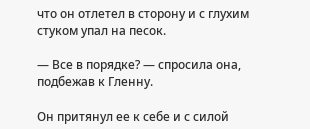что он отлетел в сторону и с глухим стуком упал на песок.

— Все в порядке? — спросила она, подбежав к Гленну.

Он притянул ее к себе и с силой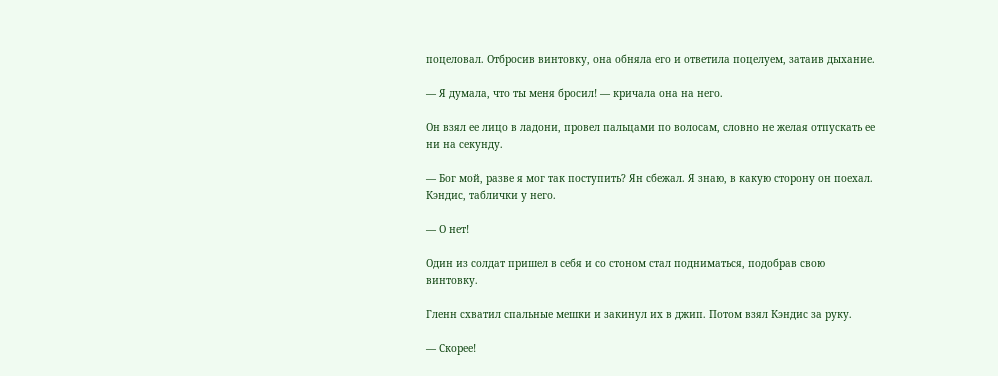поцеловал. Отбросив винтовку, она обняла его и ответила поцелуем, затаив дыхание.

— Я думала, что ты меня бросил! — кричала она на него.

Он взял ее лицо в ладони, провел пальцами по волосам, словно не желая отпускать ее ни на секунду.

— Бог мой, разве я мог так поступить? Ян сбежал. Я знаю, в какую сторону он поехал. Кэндис, таблички у него.

— О нет!

Один из солдат пришел в себя и со стоном стал подниматься, подобрав свою винтовку.

Гленн схватил спальные мешки и закинул их в джип. Потом взял Кэндис за руку.

— Скорее!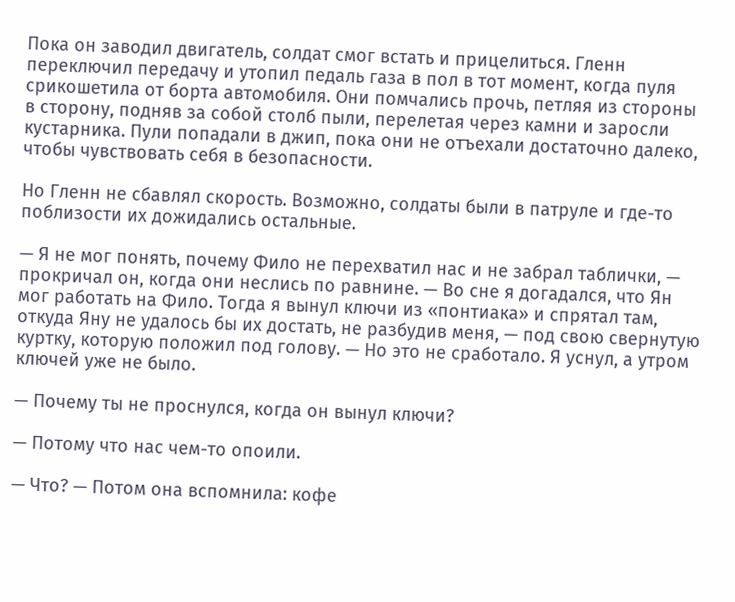Пока он заводил двигатель, солдат смог встать и прицелиться. Гленн переключил передачу и утопил педаль газа в пол в тот момент, когда пуля срикошетила от борта автомобиля. Они помчались прочь, петляя из стороны в сторону, подняв за собой столб пыли, перелетая через камни и заросли кустарника. Пули попадали в джип, пока они не отъехали достаточно далеко, чтобы чувствовать себя в безопасности.

Но Гленн не сбавлял скорость. Возможно, солдаты были в патруле и где-то поблизости их дожидались остальные.

— Я не мог понять, почему Фило не перехватил нас и не забрал таблички, — прокричал он, когда они неслись по равнине. — Во сне я догадался, что Ян мог работать на Фило. Тогда я вынул ключи из «понтиака» и спрятал там, откуда Яну не удалось бы их достать, не разбудив меня, — под свою свернутую куртку, которую положил под голову. — Но это не сработало. Я уснул, а утром ключей уже не было.

— Почему ты не проснулся, когда он вынул ключи?

— Потому что нас чем-то опоили.

— Что? — Потом она вспомнила: кофе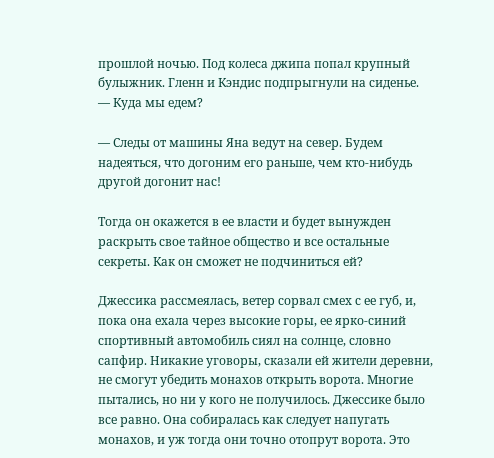прошлой ночью. Под колеса джипа попал крупный булыжник. Гленн и Кэндис подпрыгнули на сиденье. — Куда мы едем?

— Следы от машины Яна ведут на север. Будем надеяться, что догоним его раньше, чем кто-нибудь другой догонит нас!

Тогда он окажется в ее власти и будет вынужден раскрыть свое тайное общество и все остальные секреты. Как он сможет не подчиниться ей?

Джессика рассмеялась, ветер сорвал смех с ее губ, и, пока она ехала через высокие горы, ее ярко-синий спортивный автомобиль сиял на солнце, словно сапфир. Никакие уговоры, сказали ей жители деревни, не смогут убедить монахов открыть ворота. Многие пытались, но ни у кого не получилось. Джессике было все равно. Она собиралась как следует напугать монахов, и уж тогда они точно отопрут ворота. Это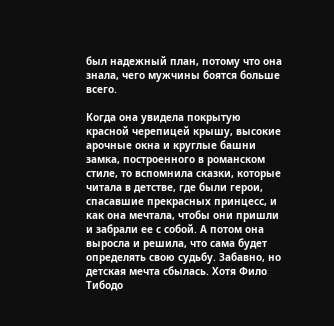был надежный план, потому что она знала, чего мужчины боятся больше всего.

Когда она увидела покрытую красной черепицей крышу, высокие арочные окна и круглые башни замка, построенного в романском стиле, то вспомнила сказки, которые читала в детстве, где были герои, спасавшие прекрасных принцесс, и как она мечтала, чтобы они пришли и забрали ее с собой. А потом она выросла и решила, что сама будет определять свою судьбу. Забавно, но детская мечта сбылась. Хотя Фило Тибодо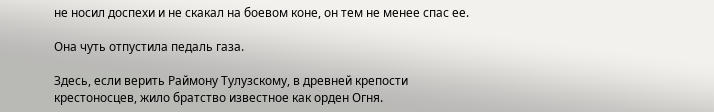не носил доспехи и не скакал на боевом коне, он тем не менее спас ее.

Она чуть отпустила педаль газа.

Здесь, если верить Раймону Тулузскому, в древней крепости крестоносцев, жило братство известное как орден Огня.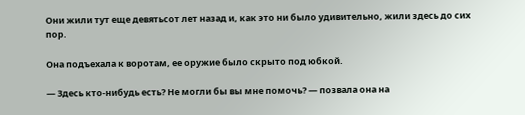Они жили тут еще девятьсот лет назад и, как это ни было удивительно, жили здесь до сих пор.

Она подъехала к воротам, ее оружие было скрыто под юбкой.

— Здесь кто-нибудь есть? Не могли бы вы мне помочь? — позвала она на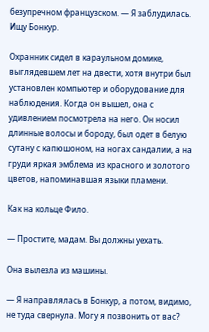безупречном французском. — Я заблудилась. Ищу Бонкур.

Охранник сидел в караульном домике, выглядевшем лет на двести, хотя внутри был установлен компьютер и оборудование для наблюдения. Когда он вышел, она с удивлением посмотрела на него. Он носил длинные волосы и бороду, был одет в белую сутану с капюшоном, на ногах сандалии, а на груди яркая эмблема из красного и золотого цветов, напоминавшая языки пламени.

Как на кольце Фило.

— Простите, мадам. Вы должны уехать.

Она вылезла из машины.

— Я направлялась в Бонкур, а потом, видимо, не туда свернула. Могу я позвонить от вас?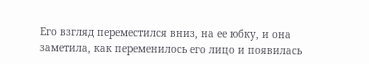Его взгляд переместился вниз, на ее юбку, и она заметила, как переменилось его лицо и появилась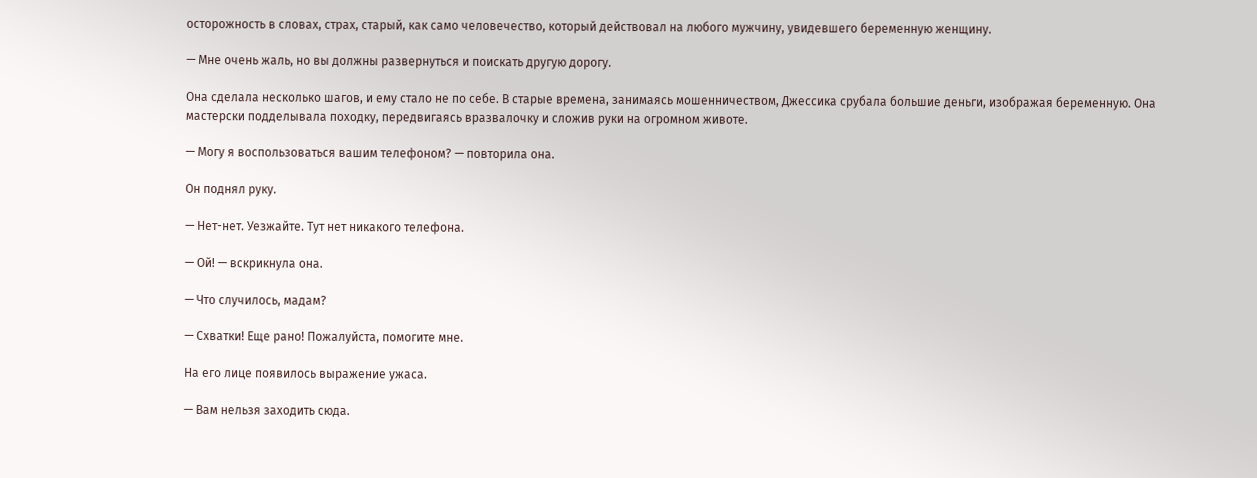осторожность в словах, страх, старый, как само человечество, который действовал на любого мужчину, увидевшего беременную женщину.

— Мне очень жаль, но вы должны развернуться и поискать другую дорогу.

Она сделала несколько шагов, и ему стало не по себе. В старые времена, занимаясь мошенничеством, Джессика срубала большие деньги, изображая беременную. Она мастерски подделывала походку, передвигаясь вразвалочку и сложив руки на огромном животе.

— Могу я воспользоваться вашим телефоном? — повторила она.

Он поднял руку.

— Нет-нет. Уезжайте. Тут нет никакого телефона.

— Ой! — вскрикнула она.

— Что случилось, мадам?

— Схватки! Еще рано! Пожалуйста, помогите мне.

На его лице появилось выражение ужаса.

— Вам нельзя заходить сюда.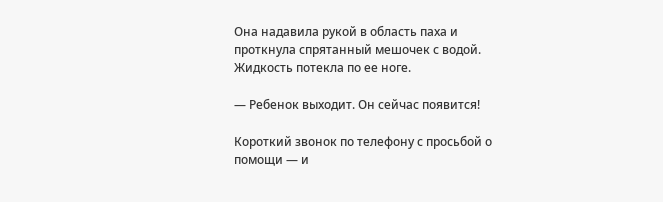Она надавила рукой в область паха и проткнула спрятанный мешочек с водой. Жидкость потекла по ее ноге.

— Ребенок выходит. Он сейчас появится!

Короткий звонок по телефону с просьбой о помощи — и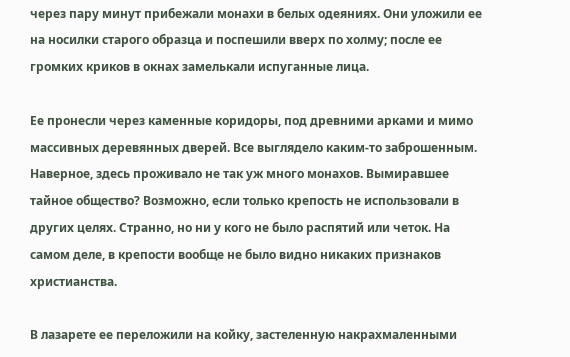через пару минут прибежали монахи в белых одеяниях. Они уложили ее на носилки старого образца и поспешили вверх по холму; после ее громких криков в окнах замелькали испуганные лица.

Ее пронесли через каменные коридоры, под древними арками и мимо массивных деревянных дверей. Все выглядело каким-то заброшенным. Наверное, здесь проживало не так уж много монахов. Вымиравшее тайное общество? Возможно, если только крепость не использовали в других целях. Странно, но ни у кого не было распятий или четок. На самом деле, в крепости вообще не было видно никаких признаков христианства.

В лазарете ее переложили на койку, застеленную накрахмаленными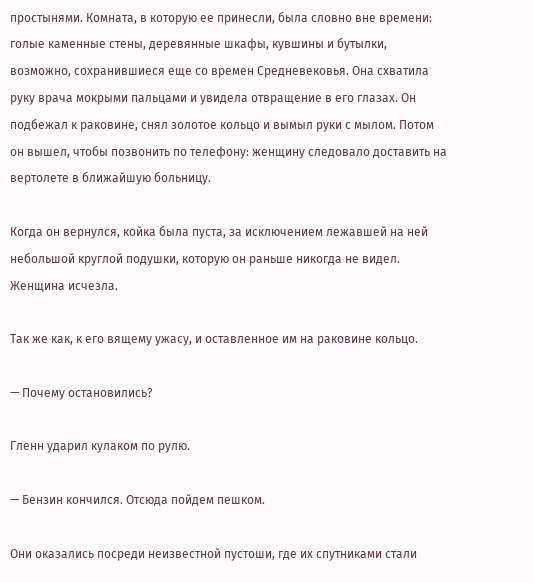простынями. Комната, в которую ее принесли, была словно вне времени: голые каменные стены, деревянные шкафы, кувшины и бутылки, возможно, сохранившиеся еще со времен Средневековья. Она схватила руку врача мокрыми пальцами и увидела отвращение в его глазах. Он подбежал к раковине, снял золотое кольцо и вымыл руки с мылом. Потом он вышел, чтобы позвонить по телефону: женщину следовало доставить на вертолете в ближайшую больницу.

Когда он вернулся, койка была пуста, за исключением лежавшей на ней небольшой круглой подушки, которую он раньше никогда не видел. Женщина исчезла.

Так же как, к его вящему ужасу, и оставленное им на раковине кольцо.

— Почему остановились?

Гленн ударил кулаком по рулю.

— Бензин кончился. Отсюда пойдем пешком.

Они оказались посреди неизвестной пустоши, где их спутниками стали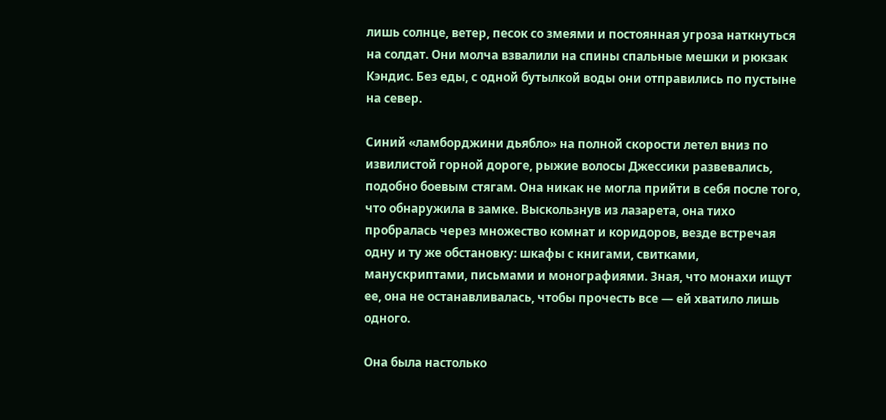лишь солнце, ветер, песок со змеями и постоянная угроза наткнуться на солдат. Они молча взвалили на спины спальные мешки и рюкзак Кэндис. Без еды, с одной бутылкой воды они отправились по пустыне на север.

Синий «ламборджини дьябло» на полной скорости летел вниз по извилистой горной дороге, рыжие волосы Джессики развевались, подобно боевым стягам. Она никак не могла прийти в себя после того, что обнаружила в замке. Выскользнув из лазарета, она тихо пробралась через множество комнат и коридоров, везде встречая одну и ту же обстановку: шкафы с книгами, свитками, манускриптами, письмами и монографиями. Зная, что монахи ищут ее, она не останавливалась, чтобы прочесть все — ей хватило лишь одного.

Она была настолько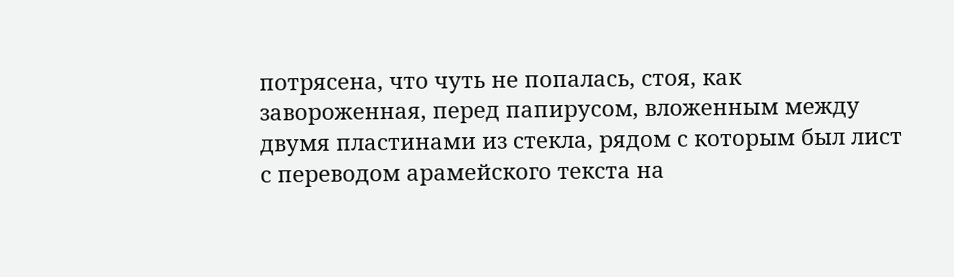потрясена, что чуть не попалась, стоя, как завороженная, перед папирусом, вложенным между двумя пластинами из стекла, рядом с которым был лист с переводом арамейского текста на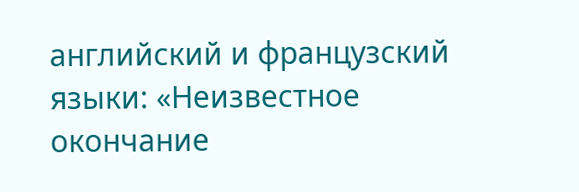английский и французский языки: «Неизвестное окончание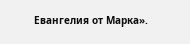Евангелия от Марка».